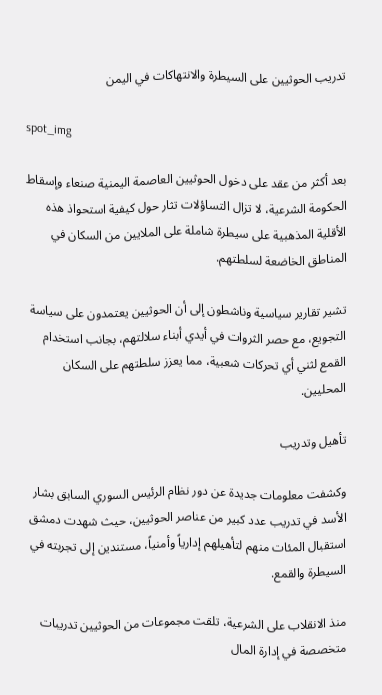تدريب الحوثيين على السيطرة والانتهاكات في اليمن

spot_img

بعد أكثر من عقد على دخول الحوثيين العاصمة اليمنية صنعاء وإسقاط الحكومة الشرعية، لا تزال التساؤلات تثار حول كيفية استحواذ هذه الأقلية المذهبية على سيطرة شاملة على الملايين من السكان في المناطق الخاضعة لسلطتهم.

تشير تقارير سياسية وناشطون إلى أن الحوثيين يعتمدون على سياسة التجويع، مع حصر الثروات في أيدي أبناء سلالتهم، بجانب استخدام القمع لثني أي تحركات شعبية، مما يعزز سلطتهم على السكان المحليين.

تأهيل وتدريب

وكشفت معلومات جديدة عن دور نظام الرئيس السوري السابق بشار الأسد في تدريب عدد كبير من عناصر الحوثيين، حيث شهدت دمشق استقبال المئات منهم لتأهيلهم إدارياً وأمنياً، مستندين إلى تجربته في السيطرة والقمع.

منذ الانقلاب على الشرعية، تلقت مجموعات من الحوثيين تدريبات متخصصة في إدارة المال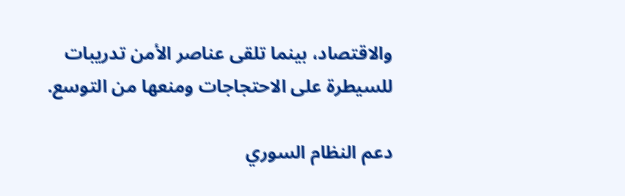والاقتصاد، بينما تلقى عناصر الأمن تدريبات للسيطرة على الاحتجاجات ومنعها من التوسع.

دعم النظام السوري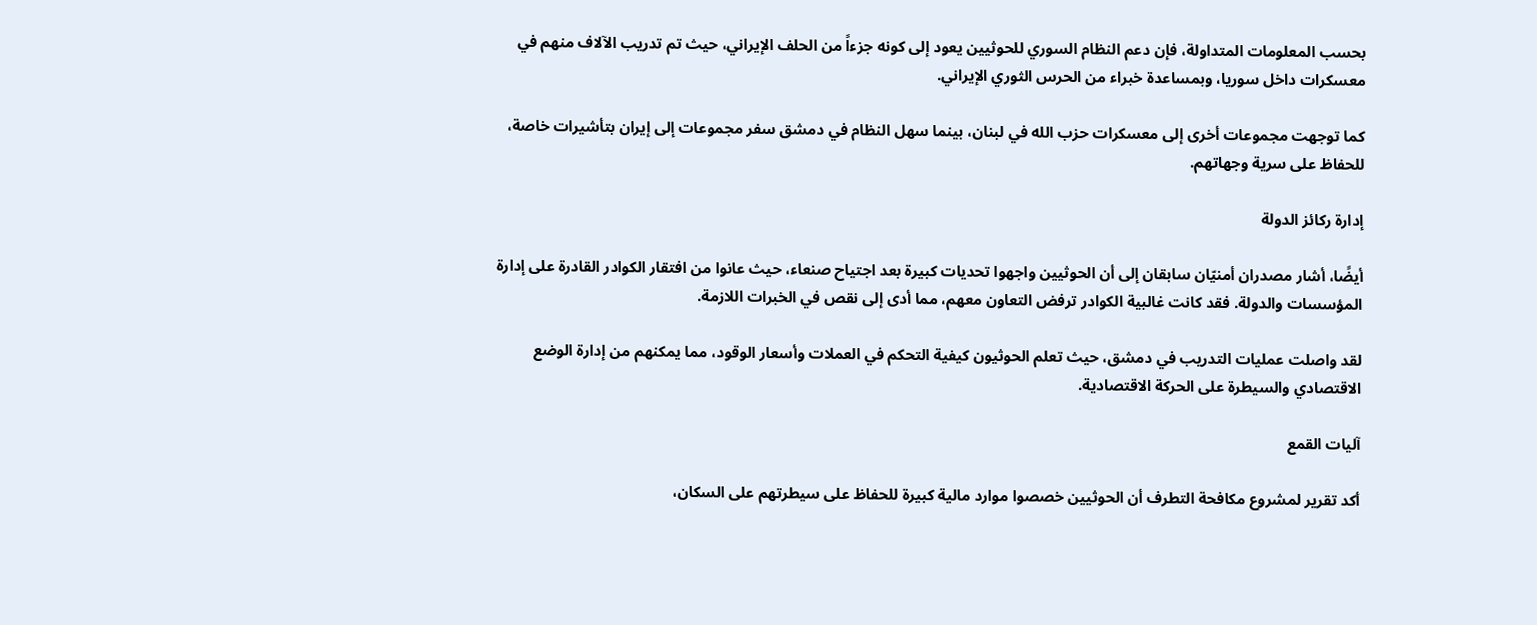بحسب المعلومات المتداولة، فإن دعم النظام السوري للحوثيين يعود إلى كونه جزءاً من الحلف الإيراني، حيث تم تدريب الآلاف منهم في معسكرات داخل سوريا، وبمساعدة خبراء من الحرس الثوري الإيراني.

كما توجهت مجموعات أخرى إلى معسكرات حزب الله في لبنان، بينما سهل النظام في دمشق سفر مجموعات إلى إيران بتأشيرات خاصة، للحفاظ على سرية وجهاتهم.

إدارة ركائز الدولة

أيضًا، أشار مصدران أمنيّان سابقان إلى أن الحوثيين واجهوا تحديات كبيرة بعد اجتياح صنعاء، حيث عانوا من افتقار الكوادر القادرة على إدارة المؤسسات والدولة. فقد كانت غالبية الكوادر ترفض التعاون معهم، مما أدى إلى نقص في الخبرات اللازمة.

لقد واصلت عمليات التدريب في دمشق، حيث تعلم الحوثيون كيفية التحكم في العملات وأسعار الوقود، مما يمكنهم من إدارة الوضع الاقتصادي والسيطرة على الحركة الاقتصادية.

آليات القمع

أكد تقرير لمشروع مكافحة التطرف أن الحوثيين خصصوا موارد مالية كبيرة للحفاظ على سيطرتهم على السكان،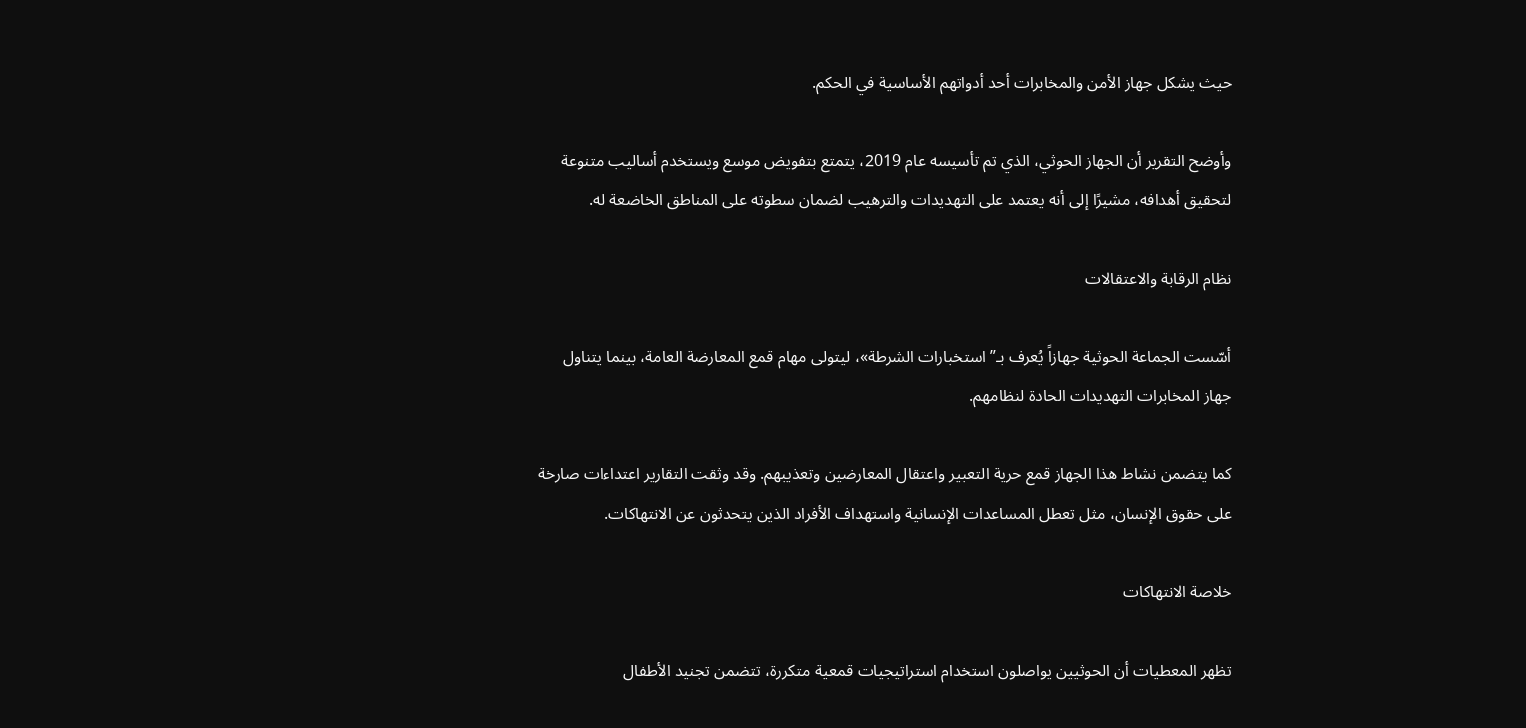حيث يشكل جهاز الأمن والمخابرات أحد أدواتهم الأساسية في الحكم.

وأوضح التقرير أن الجهاز الحوثي، الذي تم تأسيسه عام 2019، يتمتع بتفويض موسع ويستخدم أساليب متنوعة لتحقيق أهدافه، مشيرًا إلى أنه يعتمد على التهديدات والترهيب لضمان سطوته على المناطق الخاضعة له.

نظام الرقابة والاعتقالات

أسّست الجماعة الحوثية جهازاً يُعرف بـ”استخبارات الشرطة»، ليتولى مهام قمع المعارضة العامة، بينما يتناول جهاز المخابرات التهديدات الحادة لنظامهم.

كما يتضمن نشاط هذا الجهاز قمع حرية التعبير واعتقال المعارضين وتعذيبهم. وقد وثقت التقارير اعتداءات صارخة على حقوق الإنسان، مثل تعطل المساعدات الإنسانية واستهداف الأفراد الذين يتحدثون عن الانتهاكات.

خلاصة الانتهاكات

تظهر المعطيات أن الحوثيين يواصلون استخدام استراتيجيات قمعية متكررة، تتضمن تجنيد الأطفال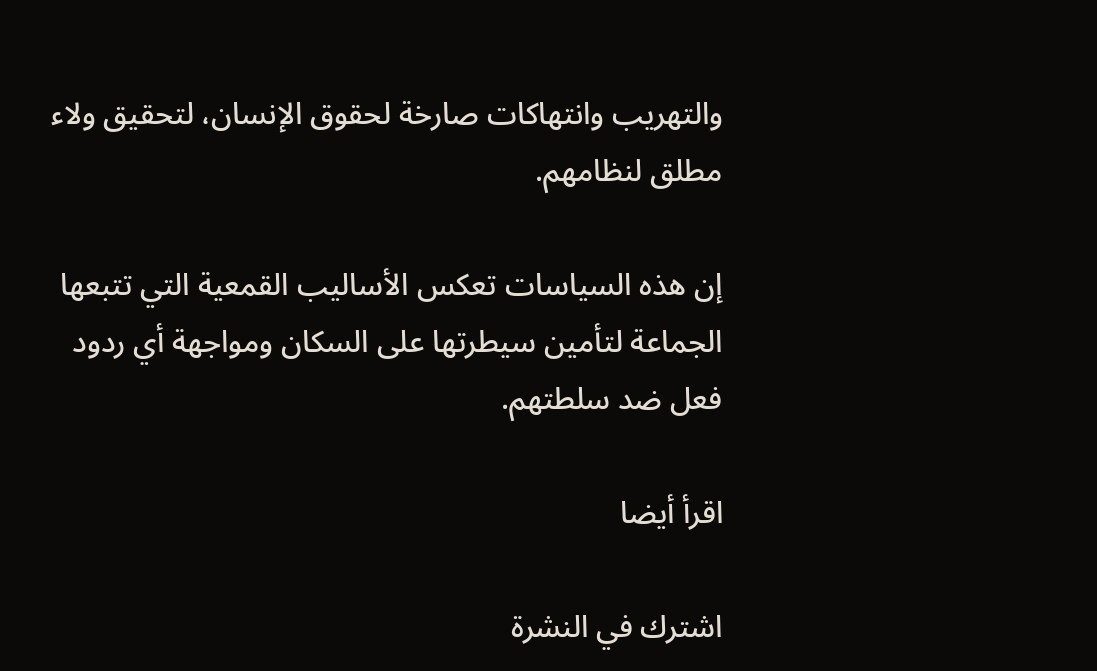والتهريب وانتهاكات صارخة لحقوق الإنسان، لتحقيق ولاء مطلق لنظامهم.

إن هذه السياسات تعكس الأساليب القمعية التي تتبعها الجماعة لتأمين سيطرتها على السكان ومواجهة أي ردود فعل ضد سلطتهم.

اقرأ أيضا

اشترك في النشرة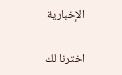الإخبارية

اخترنا لك